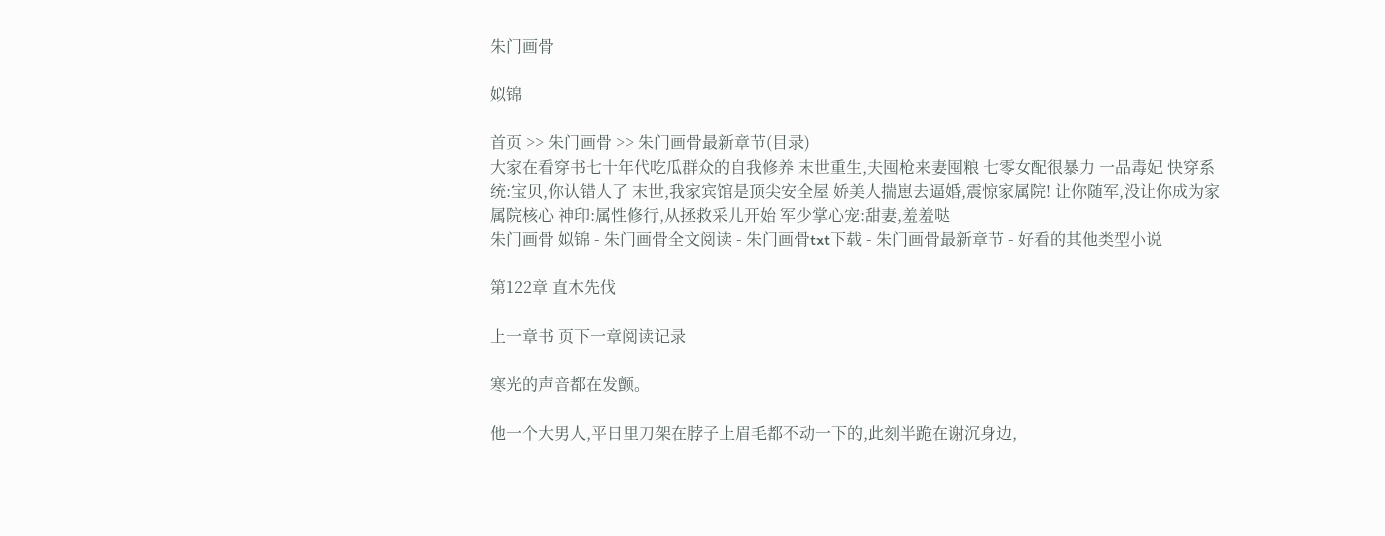朱门画骨

姒锦

首页 >> 朱门画骨 >> 朱门画骨最新章节(目录)
大家在看穿书七十年代吃瓜群众的自我修养 末世重生,夫囤枪来妻囤粮 七零女配很暴力 一品毒妃 快穿系统:宝贝,你认错人了 末世,我家宾馆是顶尖安全屋 娇美人揣崽去逼婚,震惊家属院! 让你随军,没让你成为家属院核心 神印:属性修行,从拯救采儿开始 军少掌心宠:甜妻,羞羞哒
朱门画骨 姒锦 - 朱门画骨全文阅读 - 朱门画骨txt下载 - 朱门画骨最新章节 - 好看的其他类型小说

第122章 直木先伐

上一章书 页下一章阅读记录

寒光的声音都在发颤。

他一个大男人,平日里刀架在脖子上眉毛都不动一下的,此刻半跪在谢沉身边,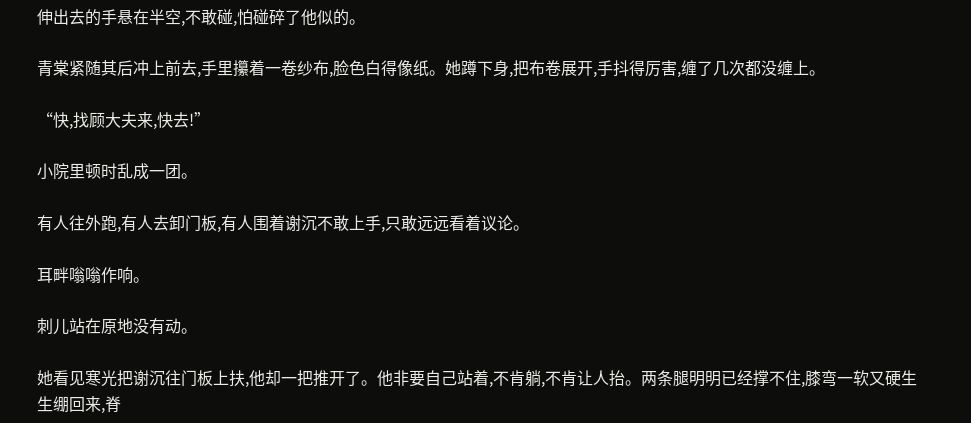伸出去的手悬在半空,不敢碰,怕碰碎了他似的。

青棠紧随其后冲上前去,手里攥着一卷纱布,脸色白得像纸。她蹲下身,把布卷展开,手抖得厉害,缠了几次都没缠上。

“快,找顾大夫来,快去!”

小院里顿时乱成一团。

有人往外跑,有人去卸门板,有人围着谢沉不敢上手,只敢远远看着议论。

耳畔嗡嗡作响。

刺儿站在原地没有动。

她看见寒光把谢沉往门板上扶,他却一把推开了。他非要自己站着,不肯躺,不肯让人抬。两条腿明明已经撑不住,膝弯一软又硬生生绷回来,脊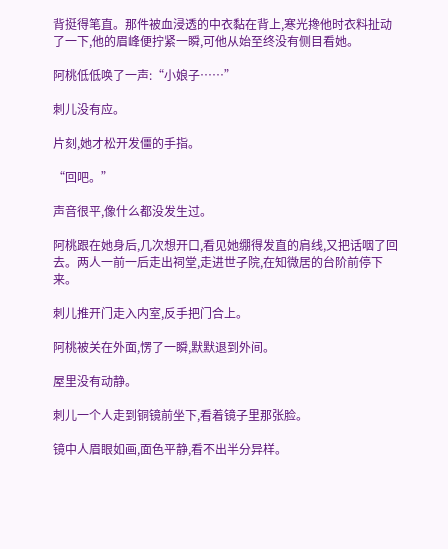背挺得笔直。那件被血浸透的中衣黏在背上,寒光搀他时衣料扯动了一下,他的眉峰便拧紧一瞬,可他从始至终没有侧目看她。

阿桃低低唤了一声:“小娘子……”

刺儿没有应。

片刻,她才松开发僵的手指。

“回吧。”

声音很平,像什么都没发生过。

阿桃跟在她身后,几次想开口,看见她绷得发直的肩线,又把话咽了回去。两人一前一后走出祠堂,走进世子院,在知微居的台阶前停下来。

刺儿推开门走入内室,反手把门合上。

阿桃被关在外面,愣了一瞬,默默退到外间。

屋里没有动静。

刺儿一个人走到铜镜前坐下,看着镜子里那张脸。

镜中人眉眼如画,面色平静,看不出半分异样。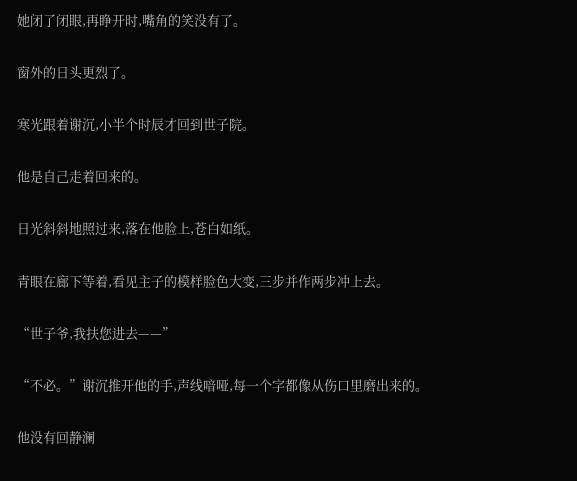她闭了闭眼,再睁开时,嘴角的笑没有了。

窗外的日头更烈了。

寒光跟着谢沉,小半个时辰才回到世子院。

他是自己走着回来的。

日光斜斜地照过来,落在他脸上,苍白如纸。

青眼在廊下等着,看见主子的模样脸色大变,三步并作两步冲上去。

“世子爷,我扶您进去——”

“不必。”谢沉推开他的手,声线喑哑,每一个字都像从伤口里磨出来的。

他没有回静澜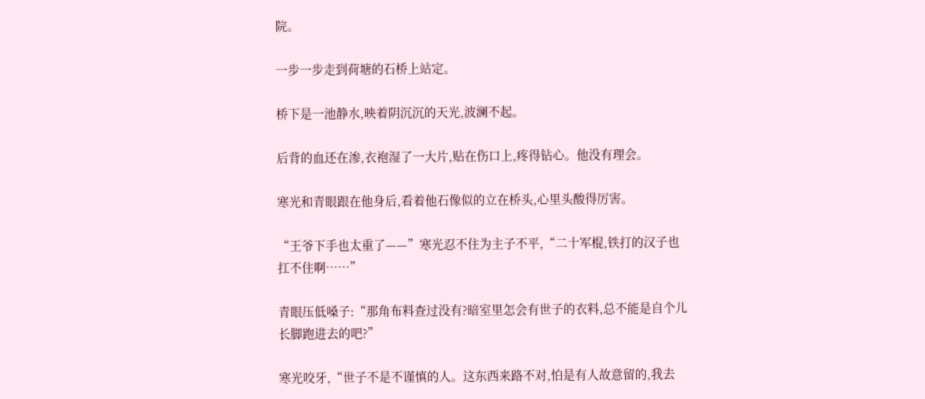院。

一步一步走到荷塘的石桥上站定。

桥下是一池静水,映着阴沉沉的天光,波澜不起。

后背的血还在渗,衣袍湿了一大片,贴在伤口上,疼得钻心。他没有理会。

寒光和青眼跟在他身后,看着他石像似的立在桥头,心里头酸得厉害。

“王爷下手也太重了——”寒光忍不住为主子不平,“二十军棍,铁打的汉子也扛不住啊……”

青眼压低嗓子:“那角布料查过没有?暗室里怎会有世子的衣料,总不能是自个儿长脚跑进去的吧?”

寒光咬牙,“世子不是不谨慎的人。这东西来路不对,怕是有人故意留的,我去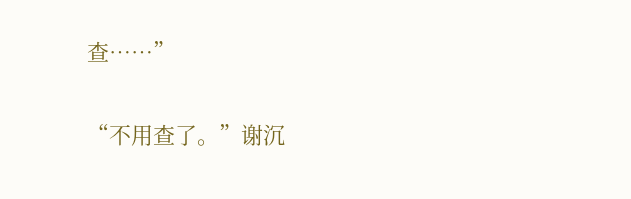查……”

“不用查了。”谢沉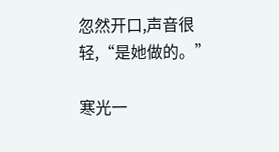忽然开口,声音很轻,“是她做的。”

寒光一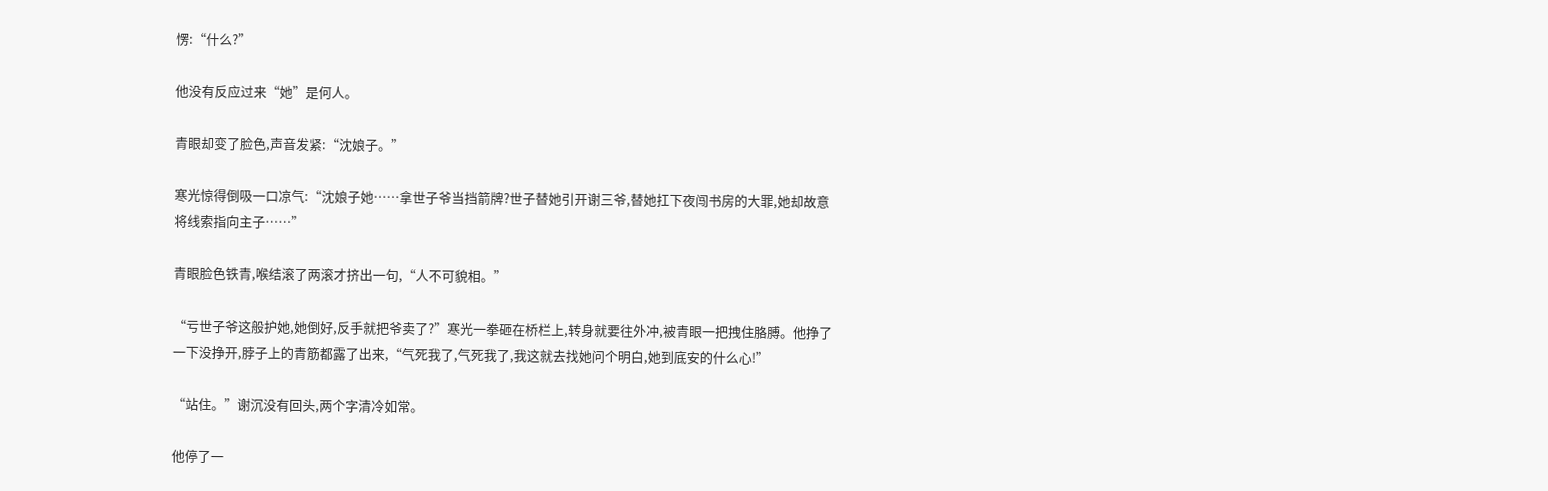愣:“什么?”

他没有反应过来“她”是何人。

青眼却变了脸色,声音发紧:“沈娘子。”

寒光惊得倒吸一口凉气:“沈娘子她……拿世子爷当挡箭牌?世子替她引开谢三爷,替她扛下夜闯书房的大罪,她却故意将线索指向主子……”

青眼脸色铁青,喉结滚了两滚才挤出一句,“人不可貌相。”

“亏世子爷这般护她,她倒好,反手就把爷卖了?”寒光一拳砸在桥栏上,转身就要往外冲,被青眼一把拽住胳膊。他挣了一下没挣开,脖子上的青筋都露了出来,“气死我了,气死我了,我这就去找她问个明白,她到底安的什么心!”

“站住。”谢沉没有回头,两个字清冷如常。

他停了一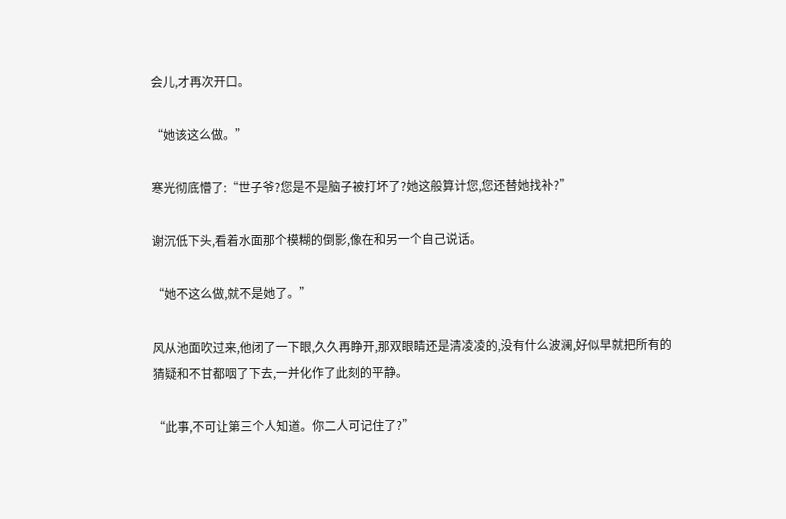会儿,才再次开口。

“她该这么做。”

寒光彻底懵了:“世子爷?您是不是脑子被打坏了?她这般算计您,您还替她找补?”

谢沉低下头,看着水面那个模糊的倒影,像在和另一个自己说话。

“她不这么做,就不是她了。”

风从池面吹过来,他闭了一下眼,久久再睁开,那双眼睛还是清凌凌的,没有什么波澜,好似早就把所有的猜疑和不甘都咽了下去,一并化作了此刻的平静。

“此事,不可让第三个人知道。你二人可记住了?”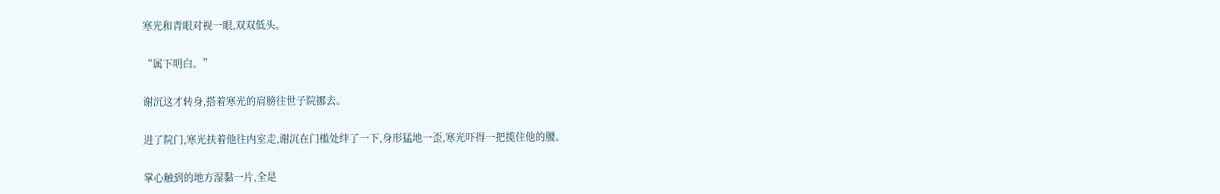寒光和青眼对视一眼,双双低头。

“属下明白。”

谢沉这才转身,搭着寒光的肩膀往世子院挪去。

进了院门,寒光扶着他往内室走,谢沉在门槛处绊了一下,身形猛地一歪,寒光吓得一把揽住他的腰。

掌心触到的地方湿黏一片,全是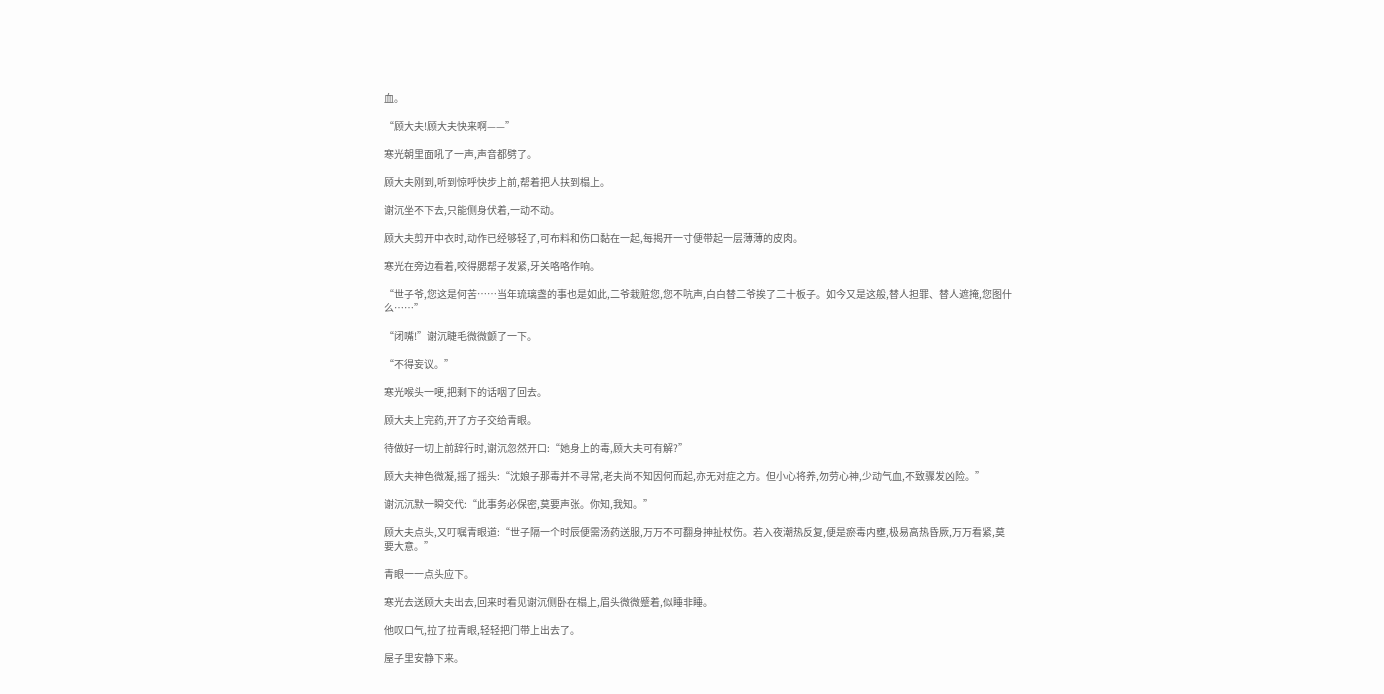血。

“顾大夫!顾大夫快来啊——”

寒光朝里面吼了一声,声音都劈了。

顾大夫刚到,听到惊呼快步上前,帮着把人扶到榻上。

谢沉坐不下去,只能侧身伏着,一动不动。

顾大夫剪开中衣时,动作已经够轻了,可布料和伤口黏在一起,每揭开一寸便带起一层薄薄的皮肉。

寒光在旁边看着,咬得腮帮子发紧,牙关咯咯作响。

“世子爷,您这是何苦……当年琉璃盏的事也是如此,二爷栽赃您,您不吭声,白白替二爷挨了二十板子。如今又是这般,替人担罪、替人遮掩,您图什么……”

“闭嘴!”谢沉睫毛微微颤了一下。

“不得妄议。”

寒光喉头一哽,把剩下的话咽了回去。

顾大夫上完药,开了方子交给青眼。

待做好一切上前辞行时,谢沉忽然开口:“她身上的毒,顾大夫可有解?”

顾大夫神色微凝,摇了摇头:“沈娘子那毒并不寻常,老夫尚不知因何而起,亦无对症之方。但小心将养,勿劳心神,少动气血,不致骤发凶险。”

谢沉沉默一瞬交代:“此事务必保密,莫要声张。你知,我知。”

顾大夫点头,又叮嘱青眼道:“世子隔一个时辰便需汤药送服,万万不可翻身抻扯杖伤。若入夜潮热反复,便是瘀毒内壅,极易高热昏厥,万万看紧,莫要大意。”

青眼一一点头应下。

寒光去送顾大夫出去,回来时看见谢沉侧卧在榻上,眉头微微蹙着,似睡非睡。

他叹口气,拉了拉青眼,轻轻把门带上出去了。

屋子里安静下来。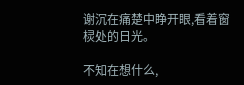谢沉在痛楚中睁开眼,看着窗棂处的日光。

不知在想什么,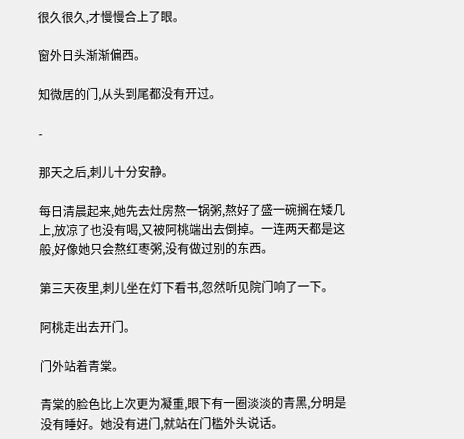很久很久,才慢慢合上了眼。

窗外日头渐渐偏西。

知微居的门,从头到尾都没有开过。

-

那天之后,刺儿十分安静。

每日清晨起来,她先去灶房熬一锅粥,熬好了盛一碗搁在矮几上,放凉了也没有喝,又被阿桃端出去倒掉。一连两天都是这般,好像她只会熬红枣粥,没有做过别的东西。

第三天夜里,刺儿坐在灯下看书,忽然听见院门响了一下。

阿桃走出去开门。

门外站着青棠。

青棠的脸色比上次更为凝重,眼下有一圈淡淡的青黑,分明是没有睡好。她没有进门,就站在门槛外头说话。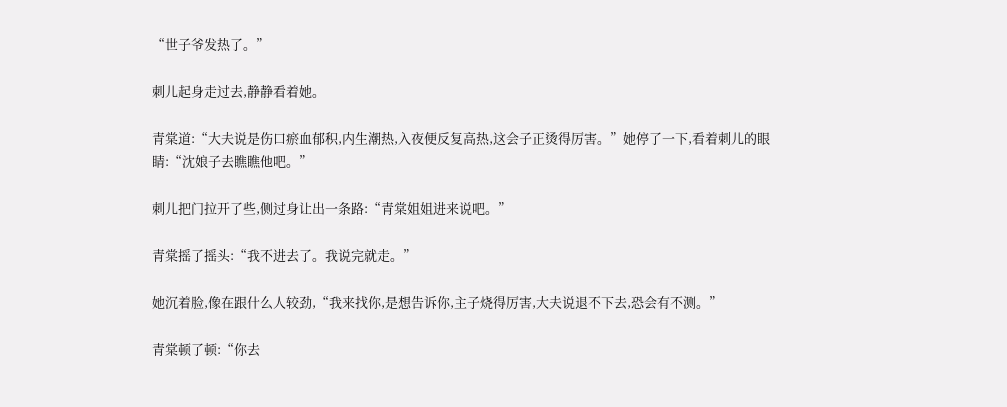“世子爷发热了。”

刺儿起身走过去,静静看着她。

青棠道:“大夫说是伤口瘀血郁积,内生潮热,入夜便反复高热,这会子正烫得厉害。”她停了一下,看着刺儿的眼睛:“沈娘子去瞧瞧他吧。”

刺儿把门拉开了些,侧过身让出一条路:“青棠姐姐进来说吧。”

青棠摇了摇头:“我不进去了。我说完就走。”

她沉着脸,像在跟什么人较劲,“我来找你,是想告诉你,主子烧得厉害,大夫说退不下去,恐会有不测。”

青棠顿了顿:“你去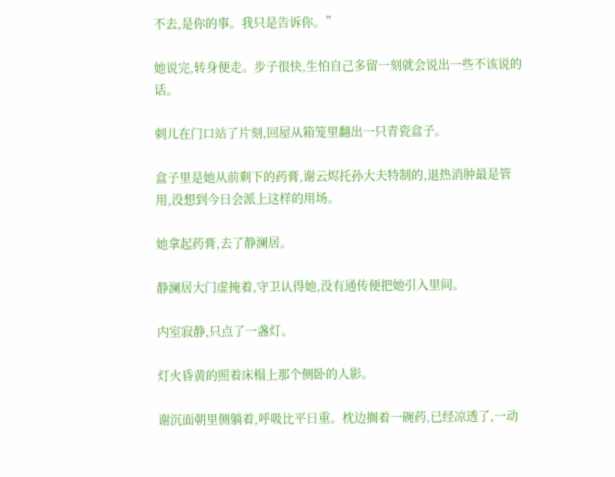不去,是你的事。我只是告诉你。”

她说完,转身便走。步子很快,生怕自己多留一刻就会说出一些不该说的话。

刺儿在门口站了片刻,回屋从箱笼里翻出一只青瓷盒子。

盒子里是她从前剩下的药膏,谢云烬托孙大夫特制的,退热消肿最是管用,没想到今日会派上这样的用场。

她拿起药膏,去了静澜居。

静澜居大门虚掩着,守卫认得她,没有通传便把她引入里间。

内室寂静,只点了一盏灯。

灯火昏黄的照着床榻上那个侧卧的人影。

谢沉面朝里侧躺着,呼吸比平日重。枕边搁着一碗药,已经凉透了,一动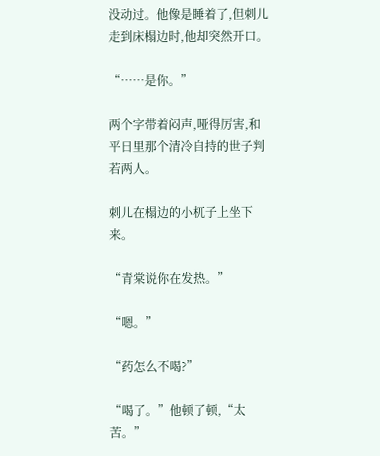没动过。他像是睡着了,但刺儿走到床榻边时,他却突然开口。

“……是你。”

两个字带着闷声,哑得厉害,和平日里那个清冷自持的世子判若两人。

刺儿在榻边的小杌子上坐下来。

“青棠说你在发热。”

“嗯。”

“药怎么不喝?”

“喝了。”他顿了顿,“太苦。”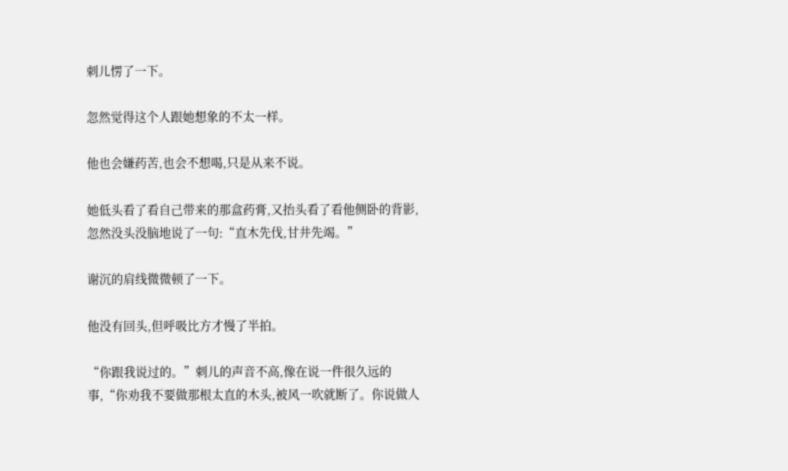刺儿愣了一下。

忽然觉得这个人跟她想象的不太一样。

他也会嫌药苦,也会不想喝,只是从来不说。

她低头看了看自己带来的那盒药膏,又抬头看了看他侧卧的背影,忽然没头没脑地说了一句:“直木先伐,甘井先竭。”

谢沉的肩线微微顿了一下。

他没有回头,但呼吸比方才慢了半拍。

“你跟我说过的。”刺儿的声音不高,像在说一件很久远的事,“你劝我不要做那根太直的木头,被风一吹就断了。你说做人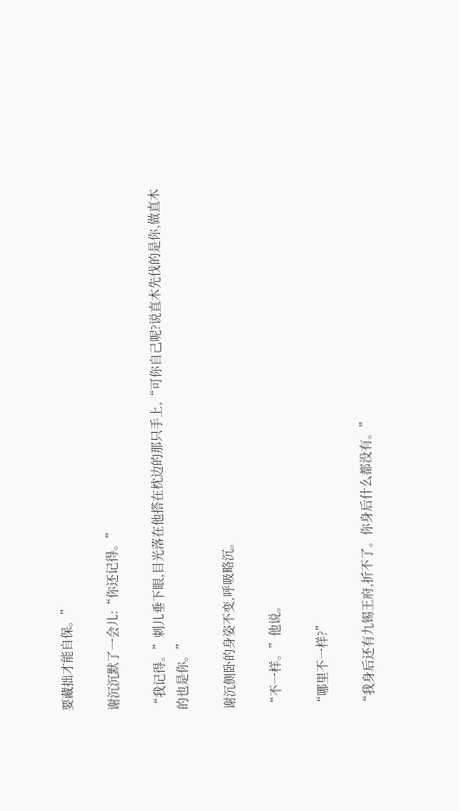要藏拙才能自保。”

谢沉沉默了一会儿:“你还记得。”

“我记得。”刺儿垂下眼,目光落在他搭在枕边的那只手上,“可你自己呢?说直木先伐的是你,做直木的也是你。”

谢沉侧卧的身姿不变,呼吸略沉。

“不一样。”他说。

“哪里不一样?”

“我身后还有九锡王府,折不了。你身后什么都没有。”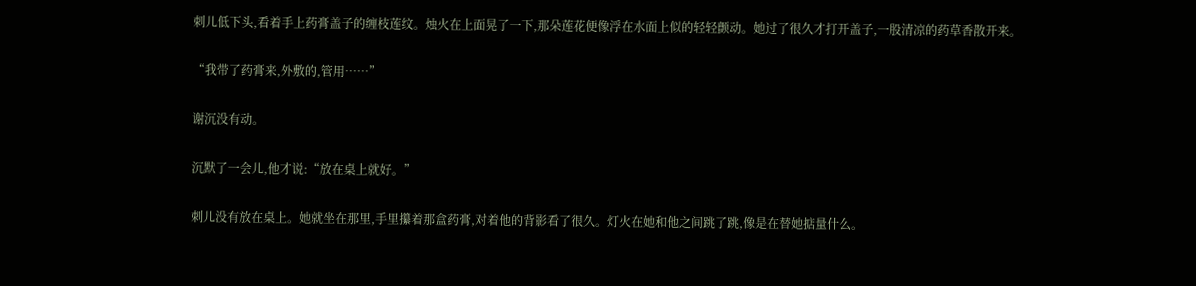刺儿低下头,看着手上药膏盖子的缠枝莲纹。烛火在上面晃了一下,那朵莲花便像浮在水面上似的轻轻颤动。她过了很久才打开盖子,一股清凉的药草香散开来。

“我带了药膏来,外敷的,管用……”

谢沉没有动。

沉默了一会儿,他才说:“放在桌上就好。”

刺儿没有放在桌上。她就坐在那里,手里攥着那盒药膏,对着他的背影看了很久。灯火在她和他之间跳了跳,像是在替她掂量什么。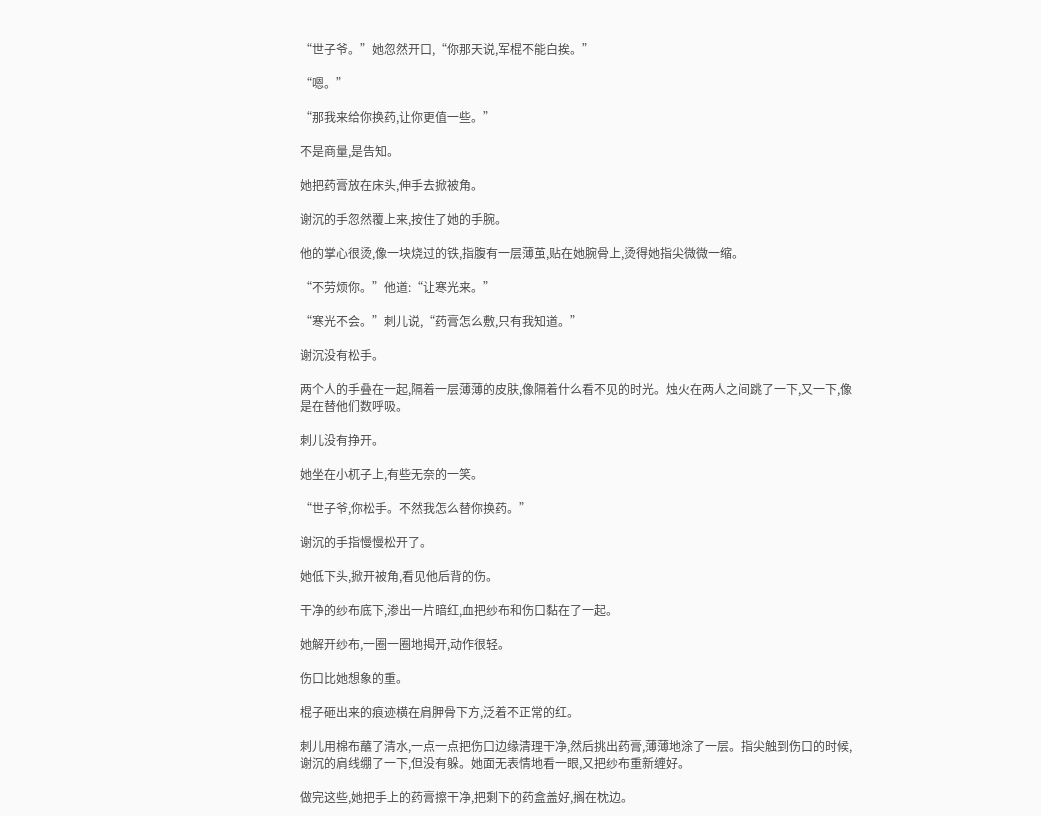“世子爷。”她忽然开口,“你那天说,军棍不能白挨。”

“嗯。”

“那我来给你换药,让你更值一些。”

不是商量,是告知。

她把药膏放在床头,伸手去掀被角。

谢沉的手忽然覆上来,按住了她的手腕。

他的掌心很烫,像一块烧过的铁,指腹有一层薄茧,贴在她腕骨上,烫得她指尖微微一缩。

“不劳烦你。”他道:“让寒光来。”

“寒光不会。”刺儿说,“药膏怎么敷,只有我知道。”

谢沉没有松手。

两个人的手叠在一起,隔着一层薄薄的皮肤,像隔着什么看不见的时光。烛火在两人之间跳了一下,又一下,像是在替他们数呼吸。

刺儿没有挣开。

她坐在小杌子上,有些无奈的一笑。

“世子爷,你松手。不然我怎么替你换药。”

谢沉的手指慢慢松开了。

她低下头,掀开被角,看见他后背的伤。

干净的纱布底下,渗出一片暗红,血把纱布和伤口黏在了一起。

她解开纱布,一圈一圈地揭开,动作很轻。

伤口比她想象的重。

棍子砸出来的痕迹横在肩胛骨下方,泛着不正常的红。

刺儿用棉布蘸了清水,一点一点把伤口边缘清理干净,然后挑出药膏,薄薄地涂了一层。指尖触到伤口的时候,谢沉的肩线绷了一下,但没有躲。她面无表情地看一眼,又把纱布重新缠好。

做完这些,她把手上的药膏擦干净,把剩下的药盒盖好,搁在枕边。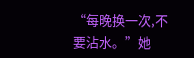“每晚换一次,不要沾水。”她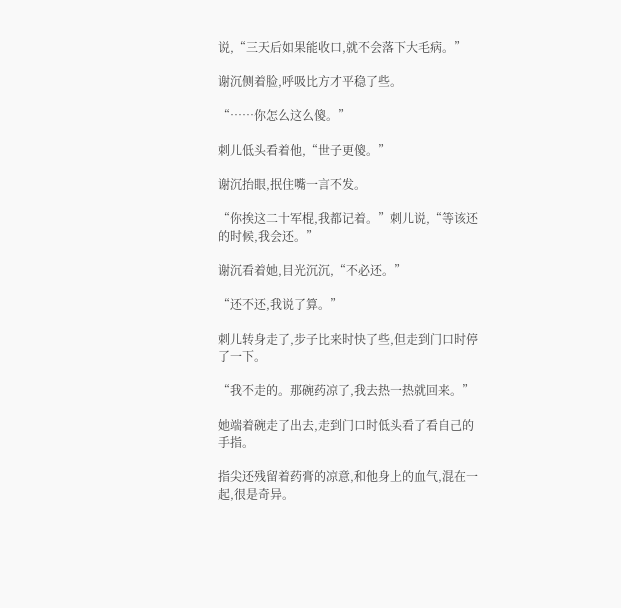说,“三天后如果能收口,就不会落下大毛病。”

谢沉侧着脸,呼吸比方才平稳了些。

“……你怎么这么傻。”

刺儿低头看着他,“世子更傻。”

谢沉抬眼,抿住嘴一言不发。

“你挨这二十军棍,我都记着。”刺儿说,“等该还的时候,我会还。”

谢沉看着她,目光沉沉,“不必还。”

“还不还,我说了算。”

刺儿转身走了,步子比来时快了些,但走到门口时停了一下。

“我不走的。那碗药凉了,我去热一热就回来。”

她端着碗走了出去,走到门口时低头看了看自己的手指。

指尖还残留着药膏的凉意,和他身上的血气,混在一起,很是奇异。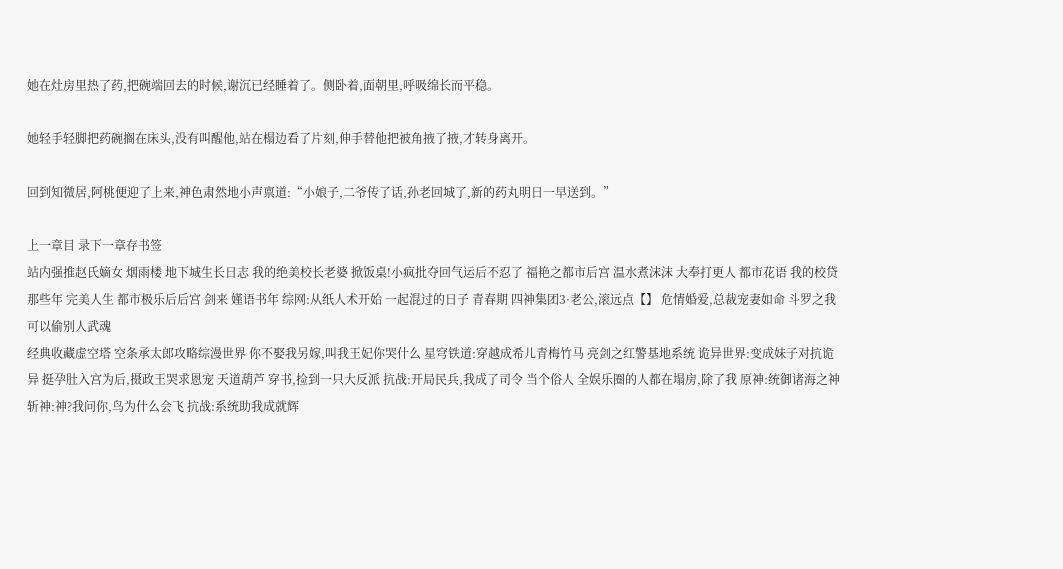她在灶房里热了药,把碗端回去的时候,谢沉已经睡着了。侧卧着,面朝里,呼吸绵长而平稳。

她轻手轻脚把药碗搁在床头,没有叫醒他,站在榻边看了片刻,伸手替他把被角掖了掖,才转身离开。

回到知微居,阿桃便迎了上来,神色肃然地小声禀道:“小娘子,二爷传了话,孙老回城了,新的药丸明日一早送到。”

上一章目 录下一章存书签
站内强推赵氏嫡女 烟雨楼 地下城生长日志 我的绝美校长老婆 掀饭桌!小疯批夺回气运后不忍了 福艳之都市后宫 温水煮沫沫 大奉打更人 都市花语 我的校贷那些年 完美人生 都市极乐后后宫 剑来 嫤语书年 综网:从纸人术开始 一起混过的日子 青春期 四神集团3·老公,滚远点【】 危情婚爱,总裁宠妻如命 斗罗之我可以偷别人武魂
经典收藏虚空塔 空条承太郎攻略综漫世界 你不娶我另嫁,叫我王妃你哭什么 星穹铁道:穿越成希儿青梅竹马 亮剑之红警基地系统 诡异世界:变成妹子对抗诡异 挺孕肚入宫为后,摄政王哭求恩宠 天道葫芦 穿书,捡到一只大反派 抗战:开局民兵,我成了司令 当个俗人 全娱乐圈的人都在塌房,除了我 原神:统御诸海之神 斩神:神?我问你,鸟为什么会飞 抗战:系统助我成就辉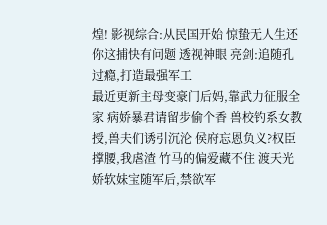煌! 影视综合:从民国开始 惊蛰无人生还 你这捕快有问题 透视神眼 亮剑:追随孔过瘾,打造最强军工
最近更新主母变豪门后妈,靠武力征服全家 病娇暴君请留步偷个香 兽校钓系女教授,兽夫们诱引沉沦 侯府忘恩负义?权臣撑腰,我虐渣 竹马的偏爱藏不住 渡天光 娇软妹宝随军后,禁欲军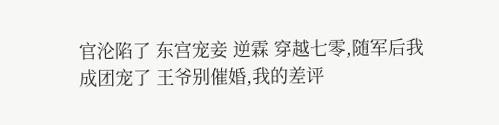官沦陷了 东宫宠妾 逆霖 穿越七零,随军后我成团宠了 王爷别催婚,我的差评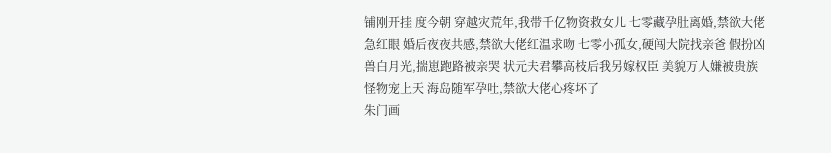铺刚开挂 度今朝 穿越灾荒年,我带千亿物资救女儿 七零藏孕肚离婚,禁欲大佬急红眼 婚后夜夜共感,禁欲大佬红温求吻 七零小孤女,硬闯大院找亲爸 假扮凶兽白月光,揣崽跑路被亲哭 状元夫君攀高枝后我另嫁权臣 美貌万人嫌被贵族怪物宠上天 海岛随军孕吐,禁欲大佬心疼坏了
朱门画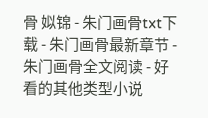骨 姒锦 - 朱门画骨txt下载 - 朱门画骨最新章节 - 朱门画骨全文阅读 - 好看的其他类型小说